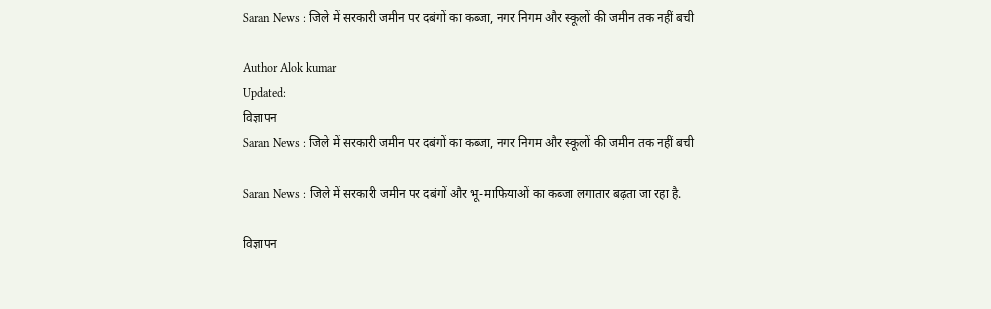Saran News : जिले में सरकारी जमीन पर दबंगों का कब्जा, नगर निगम और स्कूलों की जमीन तक नहीं बची

Author Alok kumar
Updated:
विज्ञापन
Saran News : जिले में सरकारी जमीन पर दबंगों का कब्जा, नगर निगम और स्कूलों की जमीन तक नहीं बची

Saran News : जिले में सरकारी जमीन पर दबंगों और भू-माफियाओं का कब्जा लगातार बढ़ता जा रहा है.

विज्ञापन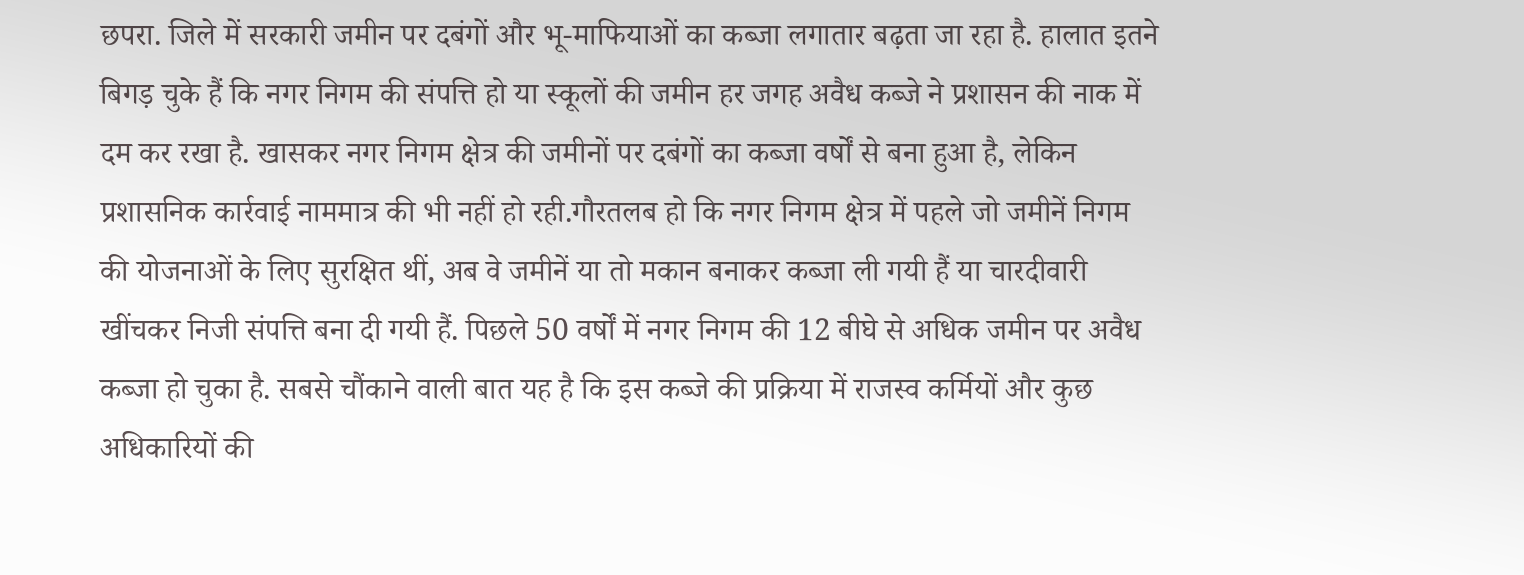छपरा. जिले में सरकारी जमीन पर दबंगों और भू-माफियाओं का कब्जा लगातार बढ़ता जा रहा है. हालात इतने बिगड़ चुके हैं कि नगर निगम की संपत्ति हो या स्कूलों की जमीन हर जगह अवैध कब्जे ने प्रशासन की नाक में दम कर रखा है. खासकर नगर निगम क्षेत्र की जमीनों पर दबंगों का कब्जा वर्षों से बना हुआ है, लेकिन प्रशासनिक कार्रवाई नाममात्र की भी नहीं हो रही.गौरतलब हो कि नगर निगम क्षेत्र में पहले जो जमीनें निगम की योजनाओं के लिए सुरक्षित थीं, अब वे जमीनें या तो मकान बनाकर कब्जा ली गयी हैं या चारदीवारी खींचकर निजी संपत्ति बना दी गयी हैं. पिछले 50 वर्षों में नगर निगम की 12 बीघे से अधिक जमीन पर अवैध कब्जा हो चुका है. सबसे चौंकाने वाली बात यह है कि इस कब्जे की प्रक्रिया में राजस्व कर्मियों और कुछ अधिकारियों की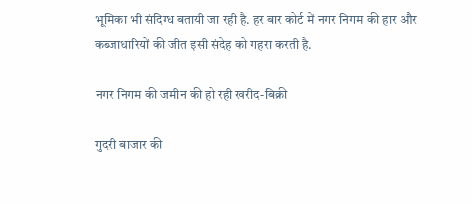भूमिका भी संदिग्ध बतायी जा रही है. हर बार कोर्ट में नगर निगम की हार और कब्जाधारियों की जीत इसी संदेह को गहरा करती है.

नगर निगम की जमीन की हो रही खरीद-बिक्री

गुदरी बाजार की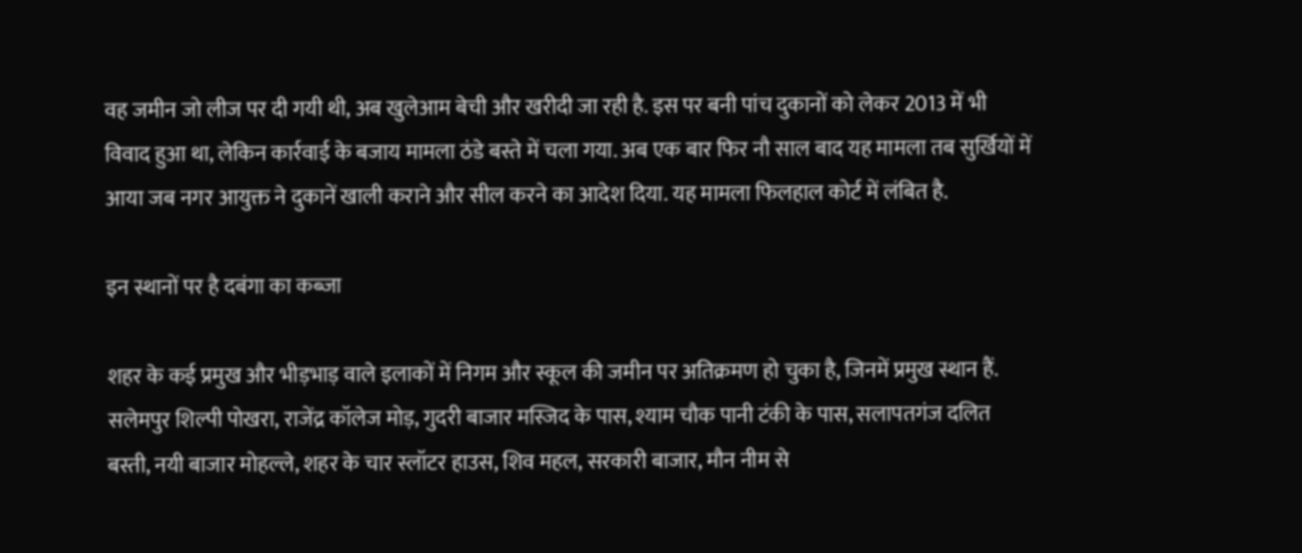वह जमीन जो लीज पर दी गयी थी, अब खुलेआम बेची और खरीदी जा रही है. इस पर बनी पांच दुकानों को लेकर 2013 में भी विवाद हुआ था, लेकिन कार्रवाई के बजाय मामला ठंडे बस्ते में चला गया. अब एक बार फिर नौ साल बाद यह मामला तब सुर्खियों में आया जब नगर आयुक्त ने दुकानें खाली कराने और सील करने का आदेश दिया. यह मामला फिलहाल कोर्ट में लंबित है.

इन स्थानों पर है दबंगा का कब्जा

शहर के कई प्रमुख और भीड़भाड़ वाले इलाकों में निगम और स्कूल की जमीन पर अतिक्रमण हो चुका है, जिनमें प्रमुख स्थान हैं. सलेमपुर शिल्पी पोखरा, राजेंद्र कॉलेज मोड़, गुदरी बाजार मस्जिद के पास, श्याम चौक पानी टंकी के पास, सलापतगंज दलित बस्ती, नयी बाजार मोहल्ले, शहर के चार स्लॉटर हाउस, शिव महल, सरकारी बाजार, मौन नीम से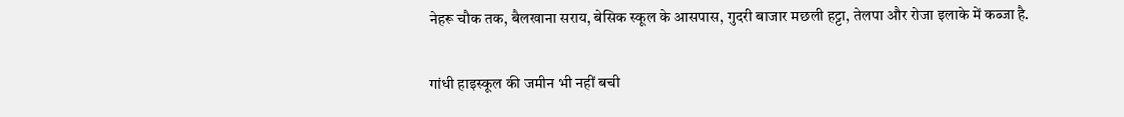नेहरू चौक तक, बैलखाना सराय, बेसिक स्कूल के आसपास, गुदरी बाजार मछली हट्टा, तेलपा और रोजा इलाके में कब्जा है.

गांधी हाइस्कूल की जमीन भी नहीं बची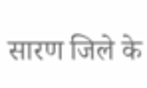सारण जिले के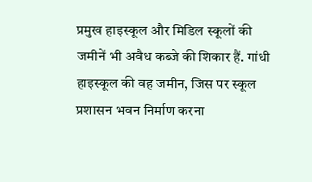प्रमुख हाइस्कूल और मिडिल स्कूलों की जमीनें भी अवैध कब्जे की शिकार हैं. गांधी हाइस्कूल की वह जमीन, जिस पर स्कूल प्रशासन भवन निर्माण करना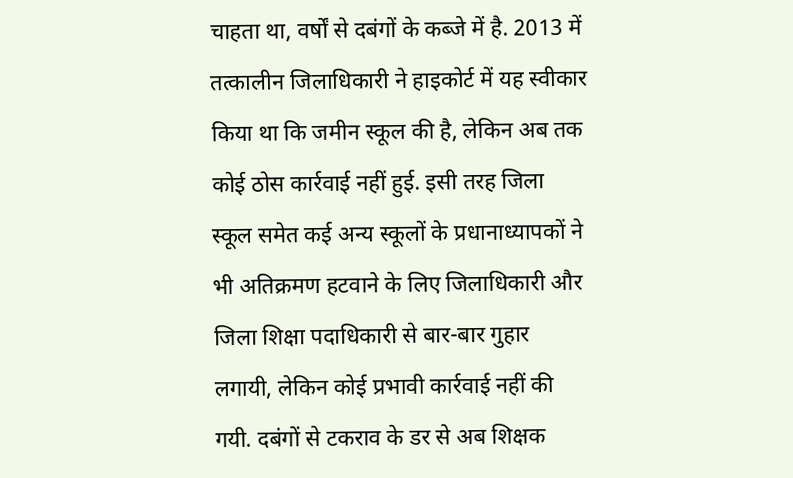चाहता था, वर्षों से दबंगों के कब्जे में है. 2013 में तत्कालीन जिलाधिकारी ने हाइकोर्ट में यह स्वीकार किया था कि जमीन स्कूल की है, लेकिन अब तक कोई ठोस कार्रवाई नहीं हुई. इसी तरह जिला स्कूल समेत कई अन्य स्कूलों के प्रधानाध्यापकों ने भी अतिक्रमण हटवाने के लिए जिलाधिकारी और जिला शिक्षा पदाधिकारी से बार-बार गुहार लगायी, लेकिन कोई प्रभावी कार्रवाई नहीं की गयी. दबंगों से टकराव के डर से अब शिक्षक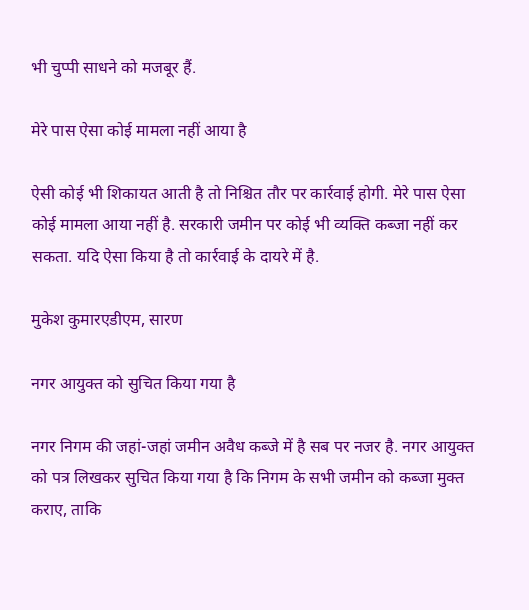भी चुप्पी साधने को मजबूर हैं.

मेरे पास ऐसा कोई मामला नहीं आया है

ऐसी कोई भी शिकायत आती है तो निश्चित तौर पर कार्रवाई होगी. मेरे पास ऐसा कोई मामला आया नहीं है. सरकारी जमीन पर कोई भी व्यक्ति कब्जा नहीं कर सकता. यदि ऐसा किया है तो कार्रवाई के दायरे में है.

मुकेश कुमारएडीएम, सारण

नगर आयुक्त को सुचित किया गया है

नगर निगम की जहां-जहां जमीन अवैध कब्जे में है सब पर नजर है. नगर आयुक्त को पत्र लिखकर सुचित किया गया है कि निगम के सभी जमीन को कब्जा मुक्त कराए, ताकि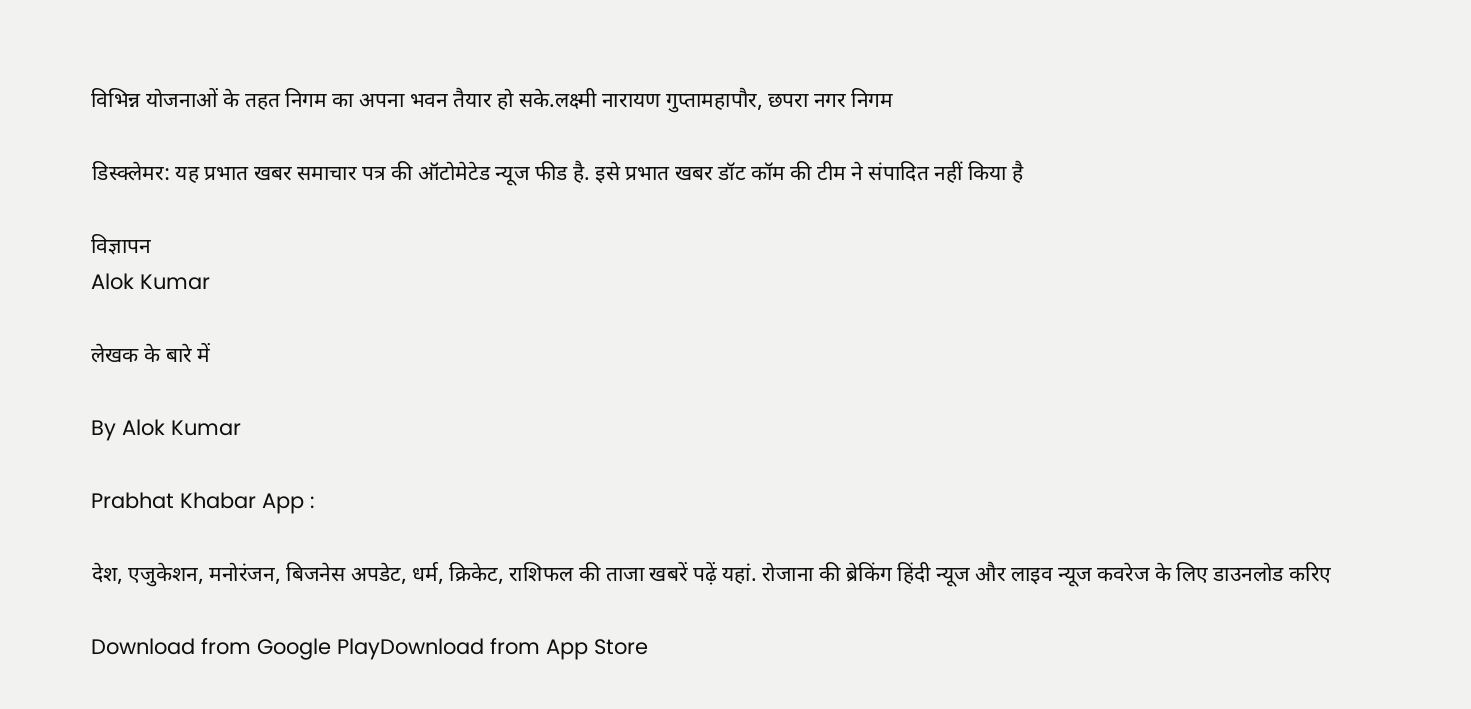विभिन्न योजनाओं के तहत निगम का अपना भवन तैयार हो सके.लक्ष्मी नारायण गुप्तामहापौर, छपरा नगर निगम

डिस्क्लेमर: यह प्रभात खबर समाचार पत्र की ऑटोमेटेड न्यूज फीड है. इसे प्रभात खबर डॉट कॉम की टीम ने संपादित नहीं किया है

विज्ञापन
Alok Kumar

लेखक के बारे में

By Alok Kumar

Prabhat Khabar App :

देश, एजुकेशन, मनोरंजन, बिजनेस अपडेट, धर्म, क्रिकेट, राशिफल की ताजा खबरें पढ़ें यहां. रोजाना की ब्रेकिंग हिंदी न्यूज और लाइव न्यूज कवरेज के लिए डाउनलोड करिए

Download from Google PlayDownload from App Store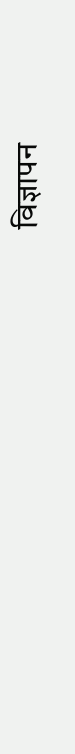विज्ञापन